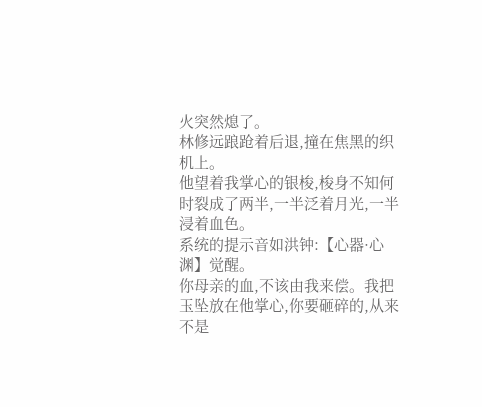火突然熄了。
林修远踉跄着后退,撞在焦黑的织机上。
他望着我掌心的银梭,梭身不知何时裂成了两半,一半泛着月光,一半浸着血色。
系统的提示音如洪钟:【心器·心渊】觉醒。
你母亲的血,不该由我来偿。我把玉坠放在他掌心,你要砸碎的,从来不是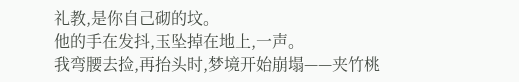礼教,是你自己砌的坟。
他的手在发抖,玉坠掉在地上,一声。
我弯腰去捡,再抬头时,梦境开始崩塌——夹竹桃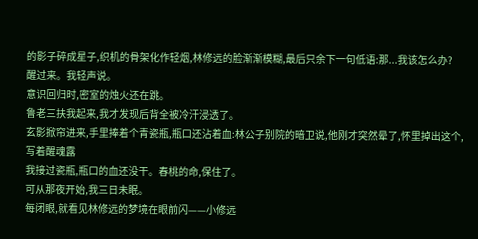的影子碎成星子,织机的骨架化作轻烟,林修远的脸渐渐模糊,最后只余下一句低语:那...我该怎么办?
醒过来。我轻声说。
意识回归时,密室的烛火还在跳。
鲁老三扶我起来,我才发现后背全被冷汗浸透了。
玄影掀帘进来,手里捧着个青瓷瓶,瓶口还沾着血:林公子别院的暗卫说,他刚才突然晕了,怀里掉出这个,写着醒魂露
我接过瓷瓶,瓶口的血还没干。春桃的命,保住了。
可从那夜开始,我三日未眠。
每闭眼,就看见林修远的梦境在眼前闪——小修远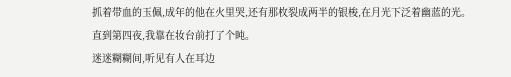抓着带血的玉佩,成年的他在火里哭,还有那枚裂成两半的银梭,在月光下泛着幽蓝的光。
直到第四夜,我靠在妆台前打了个盹。
迷迷糊糊间,听见有人在耳边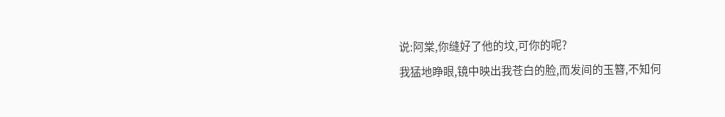说:阿棠,你缝好了他的坟,可你的呢?
我猛地睁眼,镜中映出我苍白的脸,而发间的玉簪,不知何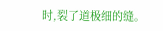时,裂了道极细的缝。